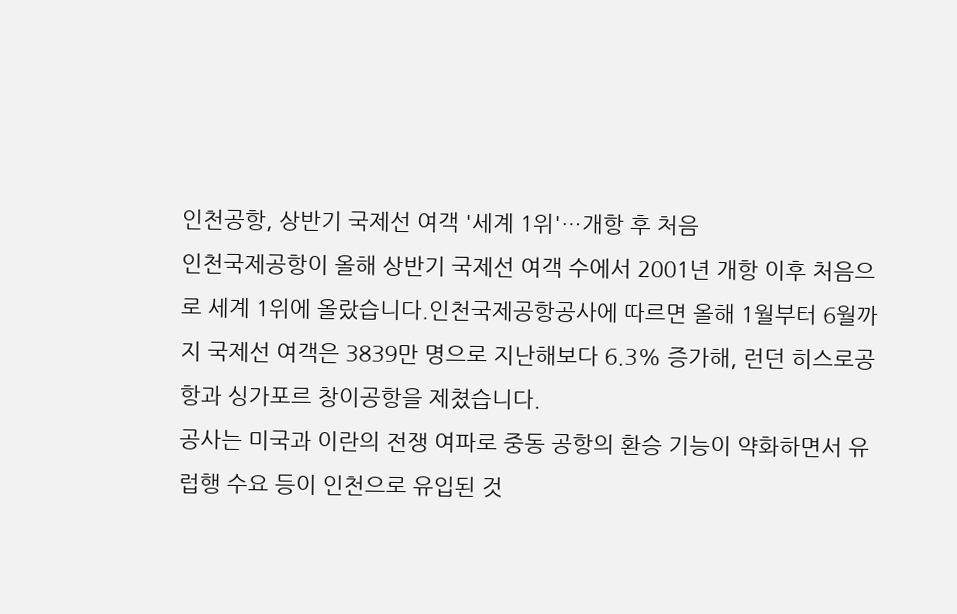인천공항, 상반기 국제선 여객 '세계 1위'…개항 후 처음
인천국제공항이 올해 상반기 국제선 여객 수에서 2001년 개항 이후 처음으로 세계 1위에 올랐습니다.인천국제공항공사에 따르면 올해 1월부터 6월까지 국제선 여객은 3839만 명으로 지난해보다 6.3% 증가해, 런던 히스로공항과 싱가포르 창이공항을 제쳤습니다.
공사는 미국과 이란의 전쟁 여파로 중동 공항의 환승 기능이 약화하면서 유럽행 수요 등이 인천으로 유입된 것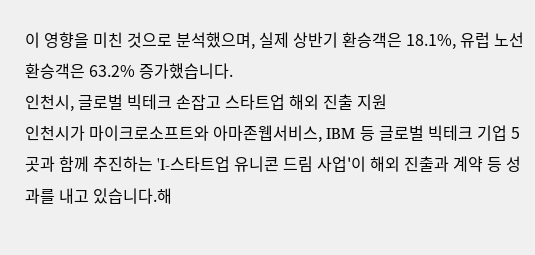이 영향을 미친 것으로 분석했으며, 실제 상반기 환승객은 18.1%, 유럽 노선 환승객은 63.2% 증가했습니다.
인천시, 글로벌 빅테크 손잡고 스타트업 해외 진출 지원
인천시가 마이크로소프트와 아마존웹서비스, IBM 등 글로벌 빅테크 기업 5곳과 함께 추진하는 'I-스타트업 유니콘 드림 사업'이 해외 진출과 계약 등 성과를 내고 있습니다.해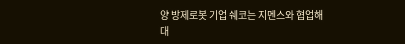양 방제로봇 기업 쉐코는 지멘스와 협업해 대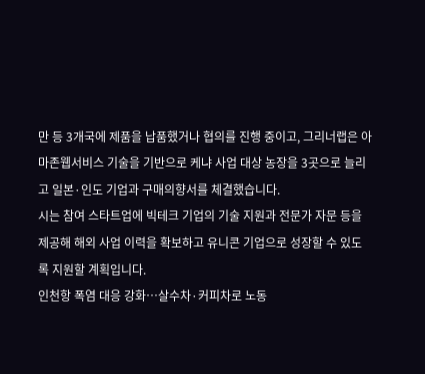만 등 3개국에 제품을 납품했거나 협의를 진행 중이고, 그리너랩은 아마존웹서비스 기술을 기반으로 케냐 사업 대상 농장을 3곳으로 늘리고 일본·인도 기업과 구매의향서를 체결했습니다.
시는 참여 스타트업에 빅테크 기업의 기술 지원과 전문가 자문 등을 제공해 해외 사업 이력을 확보하고 유니콘 기업으로 성장할 수 있도록 지원할 계획입니다.
인천항 폭염 대응 강화…살수차·커피차로 노동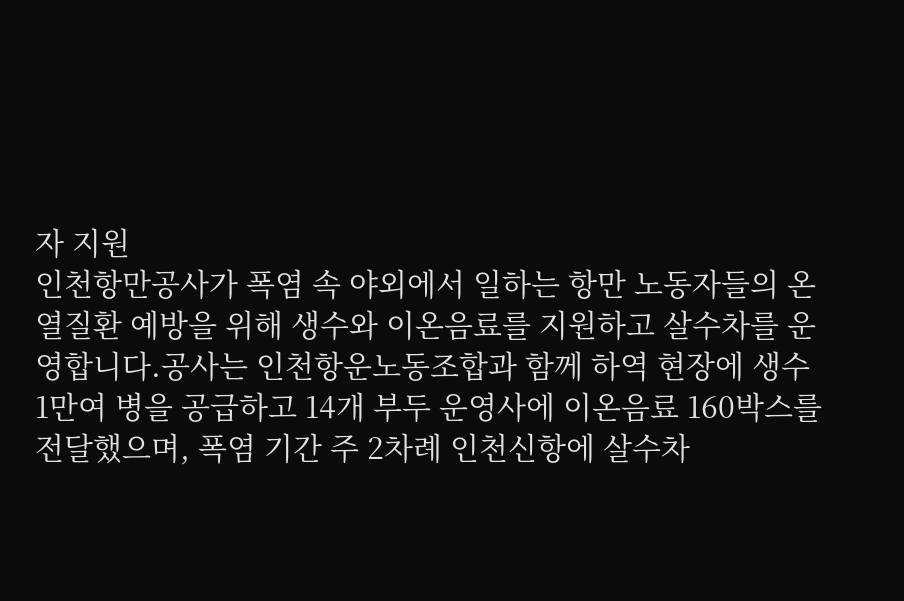자 지원
인천항만공사가 폭염 속 야외에서 일하는 항만 노동자들의 온열질환 예방을 위해 생수와 이온음료를 지원하고 살수차를 운영합니다.공사는 인천항운노동조합과 함께 하역 현장에 생수 1만여 병을 공급하고 14개 부두 운영사에 이온음료 160박스를 전달했으며, 폭염 기간 주 2차례 인천신항에 살수차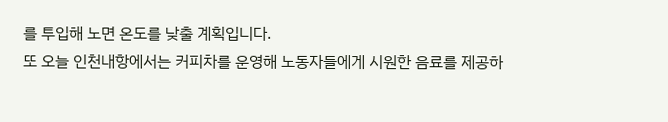를 투입해 노면 온도를 낮출 계획입니다.
또 오늘 인천내항에서는 커피차를 운영해 노동자들에게 시원한 음료를 제공하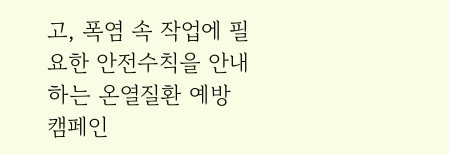고, 폭염 속 작업에 필요한 안전수칙을 안내하는 온열질환 예방 캠페인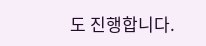도 진행합니다.